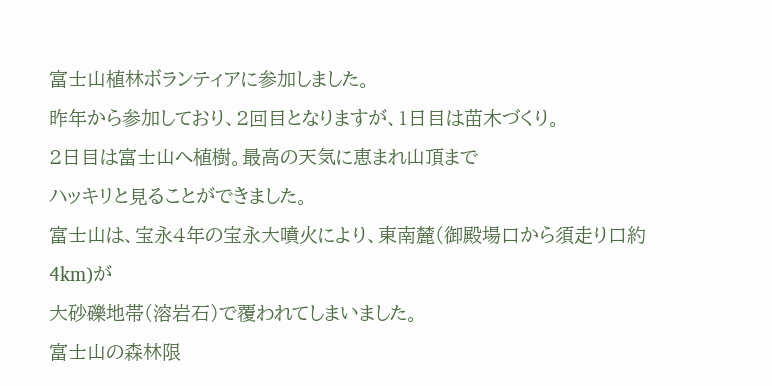富士山植林ボランティアに参加しました。
昨年から参加しており、2回目となりますが、1日目は苗木づくり。
2日目は富士山へ植樹。最高の天気に恵まれ山頂まで
ハッキリと見ることができました。
富士山は、宝永4年の宝永大噴火により、東南麓(御殿場口から須走り口約4km)が
大砂礫地帯(溶岩石)で覆われてしまいました。
富士山の森林限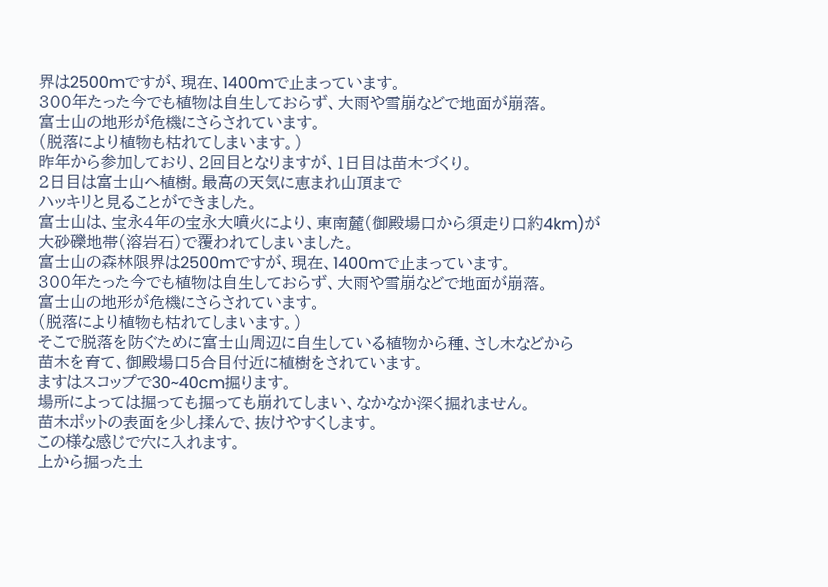界は2500mですが、現在、1400mで止まっています。
300年たった今でも植物は自生しておらず、大雨や雪崩などで地面が崩落。
富士山の地形が危機にさらされています。
(脱落により植物も枯れてしまいます。)
昨年から参加しており、2回目となりますが、1日目は苗木づくり。
2日目は富士山へ植樹。最高の天気に恵まれ山頂まで
ハッキリと見ることができました。
富士山は、宝永4年の宝永大噴火により、東南麓(御殿場口から須走り口約4km)が
大砂礫地帯(溶岩石)で覆われてしまいました。
富士山の森林限界は2500mですが、現在、1400mで止まっています。
300年たった今でも植物は自生しておらず、大雨や雪崩などで地面が崩落。
富士山の地形が危機にさらされています。
(脱落により植物も枯れてしまいます。)
そこで脱落を防ぐために富士山周辺に自生している植物から種、さし木などから
苗木を育て、御殿場口5合目付近に植樹をされています。
ますはスコップで30~40cm掘ります。
場所によっては掘っても掘っても崩れてしまい、なかなか深く掘れません。
苗木ポットの表面を少し揉んで、抜けやすくします。
この様な感じで穴に入れます。
上から掘った土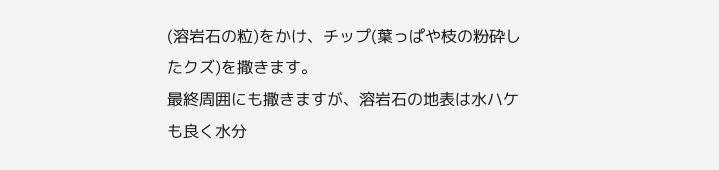(溶岩石の粒)をかけ、チップ(葉っぱや枝の粉砕したクズ)を撒きます。
最終周囲にも撒きますが、溶岩石の地表は水ハケも良く水分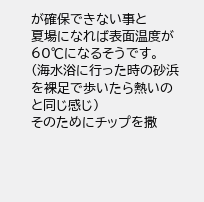が確保できない事と
夏場になれば表面温度が60℃になるそうです。
(海水浴に行った時の砂浜を裸足で歩いたら熱いのと同じ感じ)
そのためにチップを撒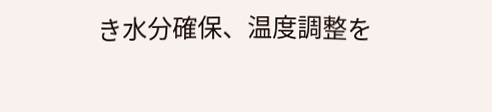き水分確保、温度調整を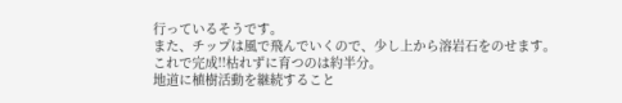行っているそうです。
また、チップは風で飛んでいくので、少し上から溶岩石をのせます。
これで完成!!枯れずに育つのは約半分。
地道に植樹活動を継続すること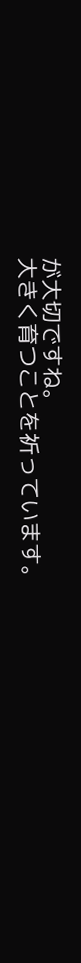が大切ですね。
大きく育つことを祈っています。